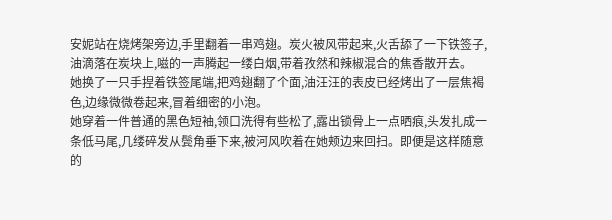安妮站在烧烤架旁边,手里翻着一串鸡翅。炭火被风带起来,火舌舔了一下铁签子,油滴落在炭块上,嗞的一声腾起一缕白烟,带着孜然和辣椒混合的焦香散开去。
她换了一只手捏着铁签尾端,把鸡翅翻了个面,油汪汪的表皮已经烤出了一层焦褐色,边缘微微卷起来,冒着细密的小泡。
她穿着一件普通的黑色短袖,领口洗得有些松了,露出锁骨上一点晒痕,头发扎成一条低马尾,几缕碎发从鬓角垂下来,被河风吹着在她颊边来回扫。即便是这样随意的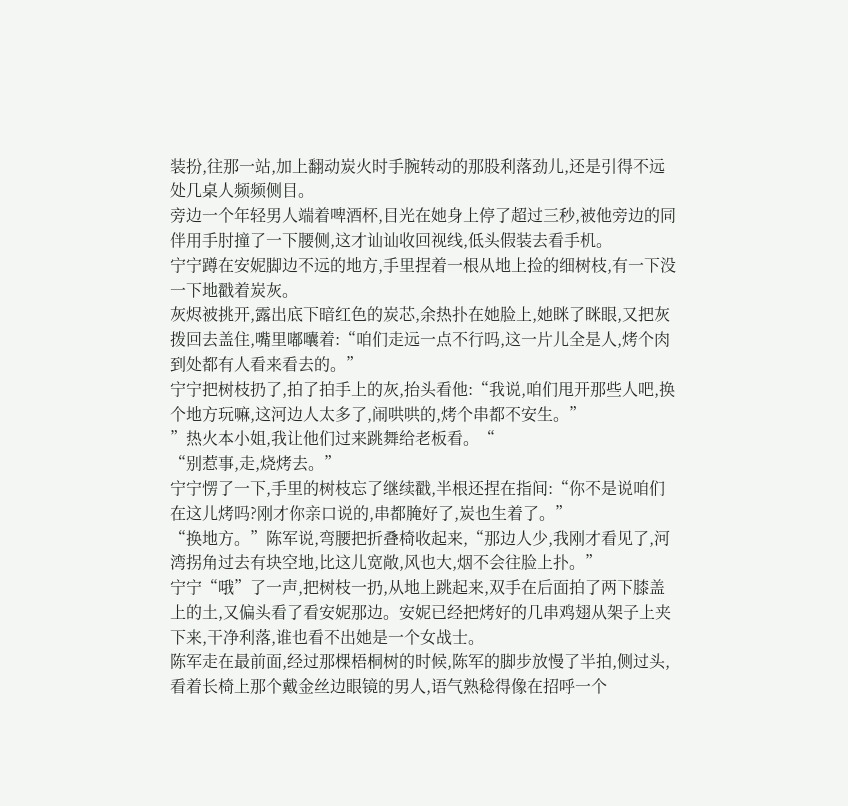装扮,往那一站,加上翻动炭火时手腕转动的那股利落劲儿,还是引得不远处几桌人频频侧目。
旁边一个年轻男人端着啤酒杯,目光在她身上停了超过三秒,被他旁边的同伴用手肘撞了一下腰侧,这才讪讪收回视线,低头假装去看手机。
宁宁蹲在安妮脚边不远的地方,手里捏着一根从地上捡的细树枝,有一下没一下地戳着炭灰。
灰烬被挑开,露出底下暗红色的炭芯,余热扑在她脸上,她眯了眯眼,又把灰拨回去盖住,嘴里嘟囔着:“咱们走远一点不行吗,这一片儿全是人,烤个肉到处都有人看来看去的。”
宁宁把树枝扔了,拍了拍手上的灰,抬头看他:“我说,咱们甩开那些人吧,换个地方玩嘛,这河边人太多了,闹哄哄的,烤个串都不安生。”
”热火本小姐,我让他们过来跳舞给老板看。“
“别惹事,走,烧烤去。”
宁宁愣了一下,手里的树枝忘了继续戳,半根还捏在指间:“你不是说咱们在这儿烤吗?刚才你亲口说的,串都腌好了,炭也生着了。”
“换地方。”陈军说,弯腰把折叠椅收起来,“那边人少,我刚才看见了,河湾拐角过去有块空地,比这儿宽敞,风也大,烟不会往脸上扑。”
宁宁“哦”了一声,把树枝一扔,从地上跳起来,双手在后面拍了两下膝盖上的土,又偏头看了看安妮那边。安妮已经把烤好的几串鸡翅从架子上夹下来,干净利落,谁也看不出她是一个女战士。
陈军走在最前面,经过那棵梧桐树的时候,陈军的脚步放慢了半拍,侧过头,看着长椅上那个戴金丝边眼镜的男人,语气熟稔得像在招呼一个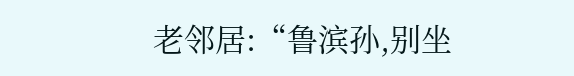老邻居:“鲁滨孙,别坐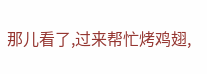那儿看了,过来帮忙烤鸡翅,